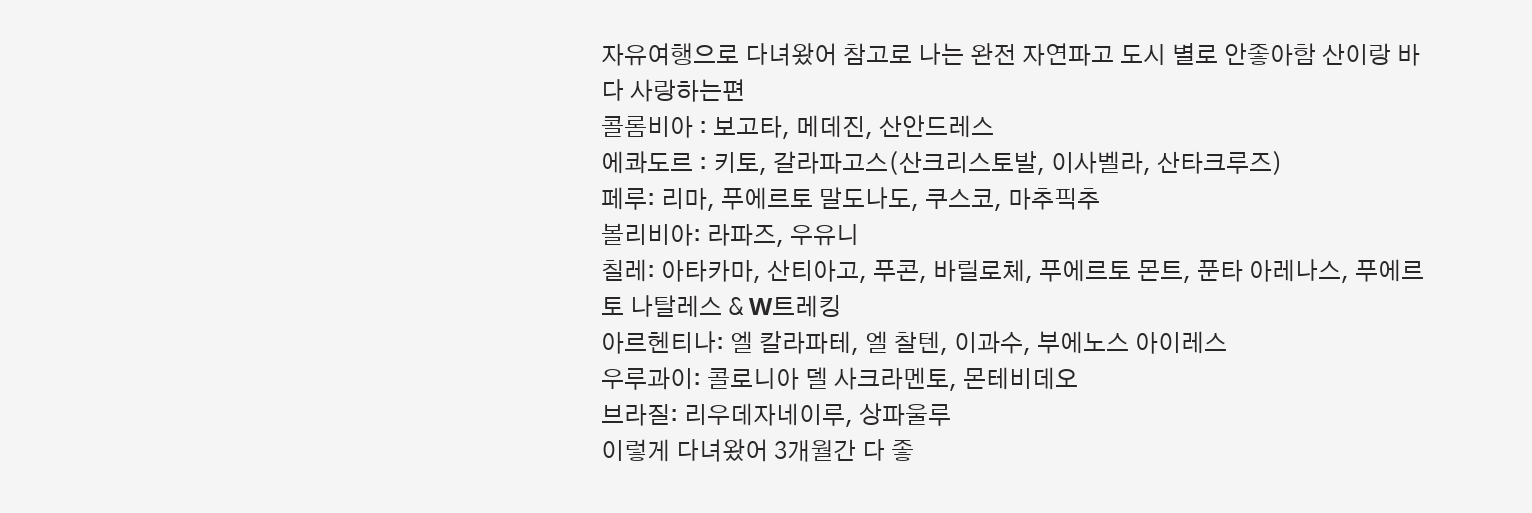자유여행으로 다녀왔어 참고로 나는 완전 자연파고 도시 별로 안좋아함 산이랑 바다 사랑하는편
콜롬비아 : 보고타, 메데진, 산안드레스
에콰도르 : 키토, 갈라파고스(산크리스토발, 이사벨라, 산타크루즈)
페루: 리마, 푸에르토 말도나도, 쿠스코, 마추픽추
볼리비아: 라파즈, 우유니
칠레: 아타카마, 산티아고, 푸콘, 바릴로체, 푸에르토 몬트, 푼타 아레나스, 푸에르토 나탈레스 & W트레킹
아르헨티나: 엘 칼라파테, 엘 찰텐, 이과수, 부에노스 아이레스
우루과이: 콜로니아 델 사크라멘토, 몬테비데오
브라질: 리우데자네이루, 상파울루
이렇게 다녀왔어 3개월간 다 좋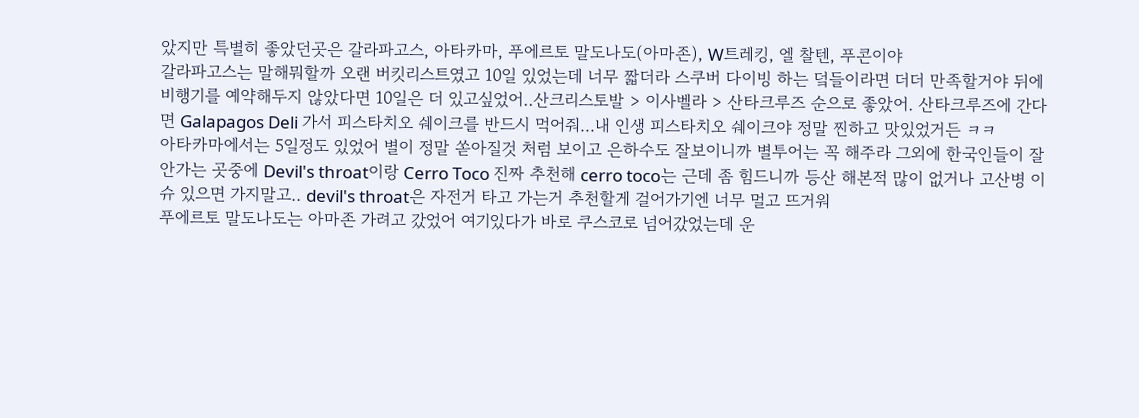았지만 특별히 좋았던곳은 갈라파고스, 아타카마, 푸에르토 말도나도(아마존), W트레킹, 엘 찰텐, 푸콘이야
갈라파고스는 말해뭐할까 오랜 버킷리스트였고 10일 있었는데 너무 짧더라 스쿠버 다이빙 하는 덬들이라면 더더 만족할거야 뒤에 비행기를 예약해두지 않았다면 10일은 더 있고싶었어..산크리스토발 > 이사벨라 > 산타크루즈 순으로 좋았어. 산타크루즈에 간다면 Galapagos Deli 가서 피스타치오 쉐이크를 반드시 먹어줘...내 인생 피스타치오 쉐이크야 정말 찐하고 맛있었거든 ㅋㅋ
아타카마에서는 5일정도 있었어 별이 정말 쏟아질것 처럼 보이고 은하수도 잘보이니까 별투어는 꼭 해주라 그외에 한국인들이 잘 안가는 곳중에 Devil's throat이랑 Cerro Toco 진짜 추천해 cerro toco는 근데 좀 힘드니까 등산 해본적 많이 없거나 고산병 이슈 있으면 가지말고.. devil's throat은 자전거 타고 가는거 추천할게 걸어가기엔 너무 멀고 뜨거워
푸에르토 말도나도는 아마존 가려고 갔었어 여기있다가 바로 쿠스코로 넘어갔었는데 운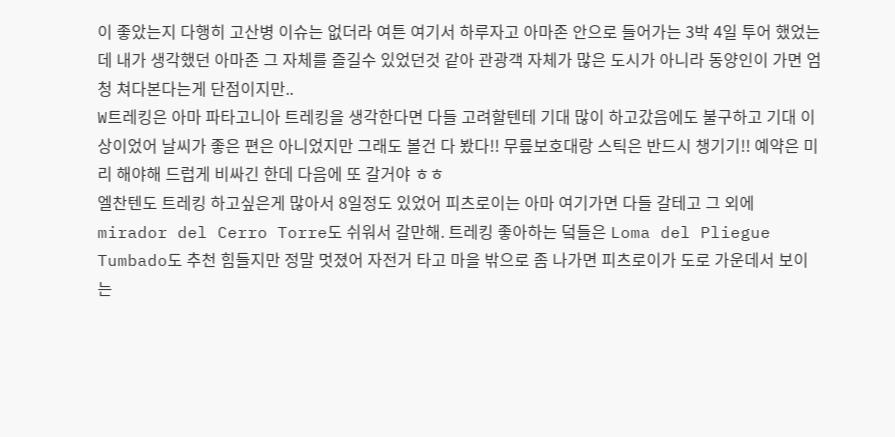이 좋았는지 다행히 고산병 이슈는 없더라 여튼 여기서 하루자고 아마존 안으로 들어가는 3박 4일 투어 했었는데 내가 생각했던 아마존 그 자체를 즐길수 있었던것 같아 관광객 자체가 많은 도시가 아니라 동양인이 가면 엄청 쳐다본다는게 단점이지만..
W트레킹은 아마 파타고니아 트레킹을 생각한다면 다들 고려할텐테 기대 많이 하고갔음에도 불구하고 기대 이상이었어 날씨가 좋은 편은 아니었지만 그래도 볼건 다 봤다!! 무릎보호대랑 스틱은 반드시 챙기기!! 예약은 미리 해야해 드럽게 비싸긴 한데 다음에 또 갈거야 ㅎㅎ
엘찬텐도 트레킹 하고싶은게 많아서 8일정도 있었어 피츠로이는 아마 여기가면 다들 갈테고 그 외에 mirador del Cerro Torre도 쉬워서 갈만해. 트레킹 좋아하는 덬들은 Loma del Pliegue Tumbado도 추천 힘들지만 정말 멋졌어 자전거 타고 마을 밖으로 좀 나가면 피츠로이가 도로 가운데서 보이는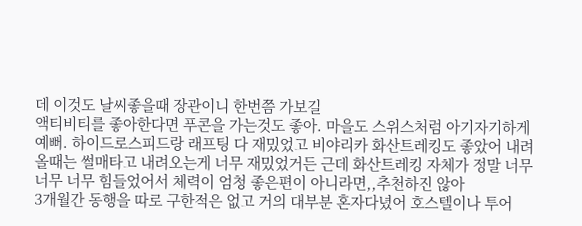데 이것도 날씨좋을때 장관이니 한번쯤 가보길
액티비티를 좋아한다면 푸콘을 가는것도 좋아. 마을도 스위스처럼 아기자기하게 예뻐. 하이드로스피드랑 래프팅 다 재밌었고 비야리카 화산트레킹도 좋았어 내려올때는 썰매타고 내려오는게 너무 재밌었거든 근데 화산트레킹 자체가 정말 너무 너무 너무 힘들었어서 체력이 엄청 좋은편이 아니라면,,추천하진 않아
3개월간 동행을 따로 구한적은 없고 거의 대부분 혼자다녔어 호스텔이나 투어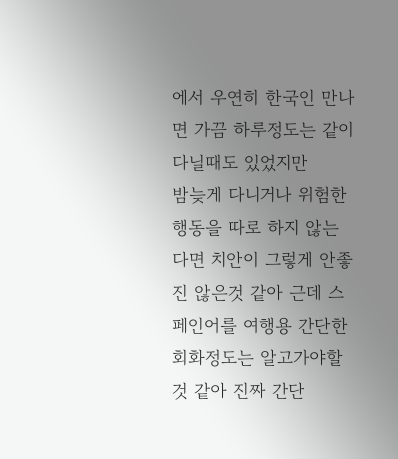에서 우연히 한국인 만나면 가끔 하루정도는 같이 다닐때도 있었지만
밤늦게 다니거나 위험한 행동을 따로 하지 않는다면 치안이 그렇게 안좋진 않은것 같아 근데 스페인어를 여행용 간단한 회화정도는 알고가야할것 같아 진짜 간단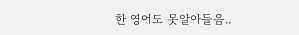한 영어도 못알아들음..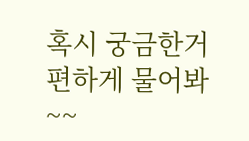혹시 궁금한거 편하게 물어봐~~